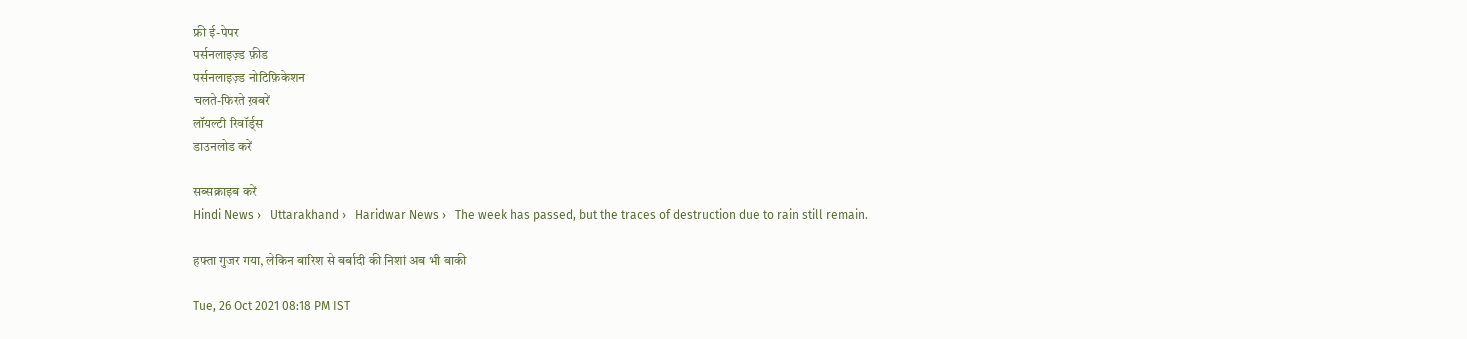फ्री ई-पेपर
पर्सनलाइज़्ड फ़ीड
पर्सनलाइज़्ड नोटिफ़िकेशन
चलते-फिरते ख़बरें
लॉयल्टी रिवॉर्ड्स
डाउनलोड करें

सब्सक्राइब करें
Hindi News ›   Uttarakhand ›   Haridwar News ›   The week has passed, but the traces of destruction due to rain still remain.

हफ्ता गुजर गया, लेकिन बारिश से बर्बादी की निशां अब भी बाकी

Tue, 26 Oct 2021 08:18 PM IST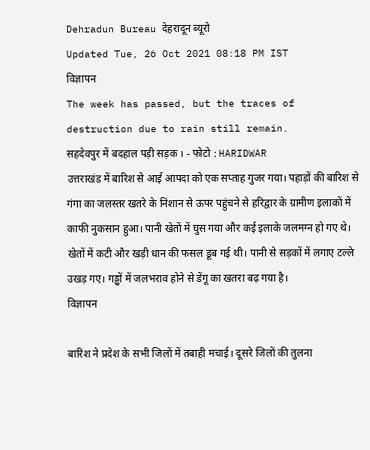Dehradun Bureau देहरादून ब्यूरो
Updated Tue, 26 Oct 2021 08:18 PM IST
विज्ञापन
The week has passed, but the traces of destruction due to rain still remain.
सहदेवपुर में बदहाल पड़ी सड़क । - फोटो : HARIDWAR
उत्तराखंड में बारिश से आई आपदा को एक सप्ताह गुजर गया। पहाड़ों की बारिश से गंगा का जलस्तर खतरे के निशान से ऊपर पहुंचने से हरिद्वार के ग्रामीण इलाकों में काफी नुकसान हुआ। पानी खेतों में घुस गया और कई इलाके जलमग्न हो गए थे। खेतों में कटी और खड़ी धान की फसल डूब गई थी। पानी से सड़कों में लगाए टल्ले उखड़ गए। गड्ढों में जलभराव होने से डेंगू का खतरा बढ़ गया है।
विज्ञापन

बारिश ने प्रदेश के सभी जिलों में तबाही मचाई। दूसरे जिलों की तुलना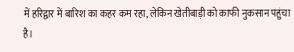में हरिद्वार में बारिश का कहर कम रहा, लेकिन खेतीबाड़ी को काफी नुकसान पहुंचा है।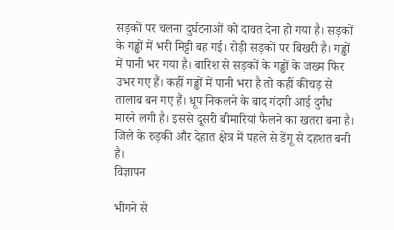सड़कों पर चलना दुर्घटनाओं को दावत देना हो गया है। सड़कों के गड्ढों में भरी मिट्टी बह गई। रोड़ी सड़कों पर बिखरी है। गड्ढों में पानी भर गया है। बारिश से सड़कों के गड्ढों के जख्म फिर उभर गए हैं। कहीं गड्ढों में पानी भरा है तो कहीं कीचड़ से तालाब बन गए हैं। धूप निकलने के बाद गंदगी आई दुर्गंध मारने लगी है। इससे दूसरी बीमारियां फैलने का खतरा बना है। जिले के रुड़की और देहात क्षेत्र में पहले से डेंगू से दहशत बनी है।
विज्ञापन

भीगने से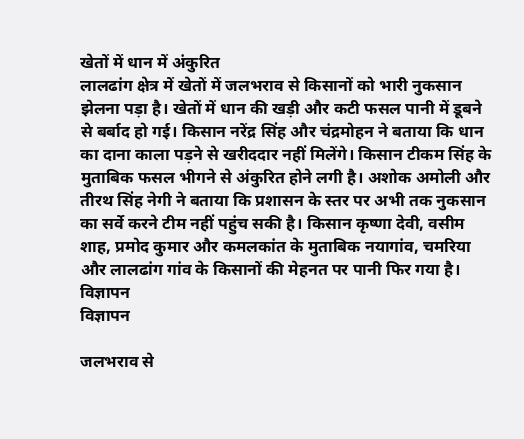खेतों में धान में अंकुरित
लालढांग क्षेत्र में खेतों में जलभराव से किसानों को भारी नुकसान झेलना पड़ा है। खेतों में धान की खड़ी और कटी फसल पानी में डूबने से बर्बाद हो गई। किसान नरेंद्र सिंह और चंद्रमोहन ने बताया कि धान का दाना काला पड़ने से खरीददार नहीं मिलेंगे। किसान टीकम सिंह के मुताबिक फसल भीगने से अंकुरित होने लगी है। अशोक अमोली और तीरथ सिंह नेगी ने बताया कि प्रशासन के स्तर पर अभी तक नुकसान का सर्वे करने टीम नहीं पहुंच सकी है। किसान कृष्णा देवी, वसीम शाह, प्रमोद कुमार और कमलकांत के मुताबिक नयागांव, चमरिया और लालढांग गांव के किसानों की मेहनत पर पानी फिर गया है।
विज्ञापन
विज्ञापन

जलभराव से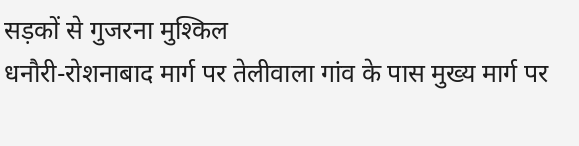सड़कों से गुजरना मुश्किल
धनौरी-रोशनाबाद मार्ग पर तेलीवाला गांव के पास मुख्य मार्ग पर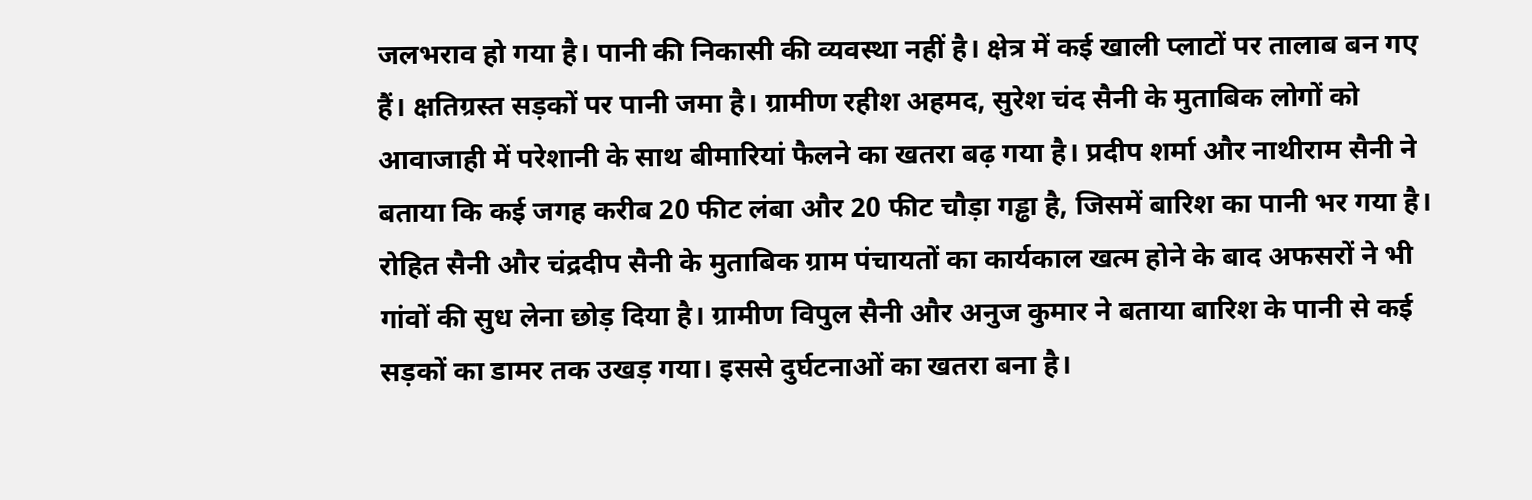जलभराव हो गया है। पानी की निकासी की व्यवस्था नहीं है। क्षेत्र में कई खाली प्लाटों पर तालाब बन गए हैं। क्षतिग्रस्त सड़कों पर पानी जमा है। ग्रामीण रहीश अहमद, सुरेश चंद सैनी के मुताबिक लोगों को आवाजाही में परेशानी के साथ बीमारियां फैलने का खतरा बढ़ गया है। प्रदीप शर्मा और नाथीराम सैनी ने बताया कि कई जगह करीब 20 फीट लंबा और 20 फीट चौड़ा गड्ढा है, जिसमें बारिश का पानी भर गया है। रोहित सैनी और चंद्रदीप सैनी के मुताबिक ग्राम पंचायतों का कार्यकाल खत्म होने के बाद अफसरों ने भी गांवों की सुध लेना छोड़ दिया है। ग्रामीण विपुल सैनी और अनुज कुमार ने बताया बारिश के पानी से कई सड़कों का डामर तक उखड़ गया। इससे दुर्घटनाओं का खतरा बना है।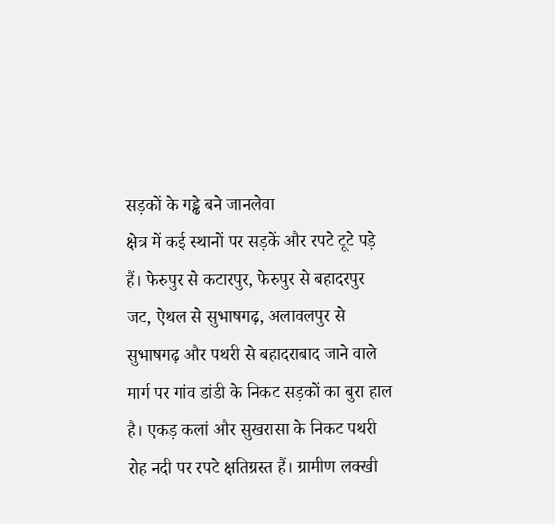सड़कों के गड्ढे बने जानलेवा
क्षेत्र में कई स्थानों पर सड़कें और रपटे टूटे पड़े हैं। फेरुपुर से कटारपुर, फेरुपुर से बहादरपुर जट, ऐथल से सुभाषगढ़, अलावलपुर से सुभाषगढ़ और पथरी से बहादराबाद जाने वाले मार्ग पर गांव डांडी के निकट सड़कों का बुरा हाल है। एकड़ कलां और सुखरासा के निकट पथरी रोह नदी पर रपटे क्षतिग्रस्त हैं। ग्रामीण लक्खी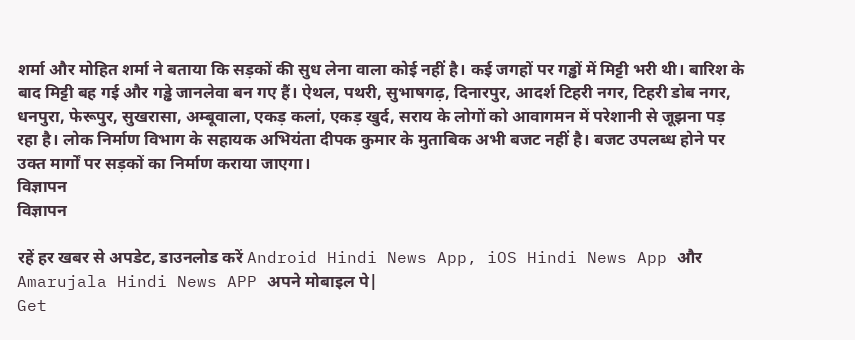शर्मा और मोहित शर्मा ने बताया कि सड़कों की सुध लेना वाला कोई नहीं है। कई जगहों पर गड्ढों में मिट्टी भरी थी। बारिश के बाद मिट्टी बह गई और गड्ढे जानलेवा बन गए हैं। ऐथल, पथरी, सुभाषगढ़, दिनारपुर, आदर्श टिहरी नगर, टिहरी डोब नगर, धनपुरा, फेरूपुर, सुखरासा, अम्बूवाला, एकड़ कलां, एकड़ खुर्द, सराय के लोगों को आवागमन में परेशानी से जूझना पड़ रहा है। लोक निर्माण विभाग के सहायक अभियंता दीपक कुमार के मुताबिक अभी बजट नहीं है। बजट उपलब्ध होने पर उक्त मार्गों पर सड़कों का निर्माण कराया जाएगा।
विज्ञापन
विज्ञापन

रहें हर खबर से अपडेट, डाउनलोड करें Android Hindi News App, iOS Hindi News App और Amarujala Hindi News APP अपने मोबाइल पे|
Get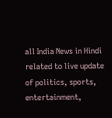all India News in Hindi related to live update of politics, sports, entertainment,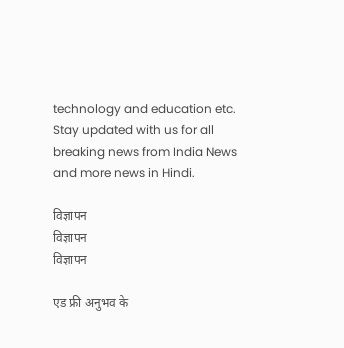technology and education etc. Stay updated with us for all breaking news from India News and more news in Hindi.

विज्ञापन
विज्ञापन
विज्ञापन

एड फ्री अनुभव के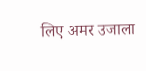लिए अमर उजाला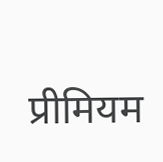प्रीमियम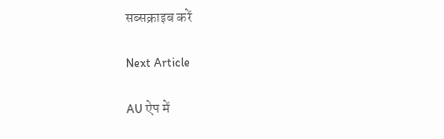सब्सक्राइब करें

Next Article

AU ऐप में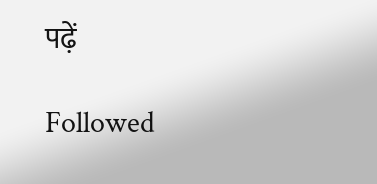पढ़ें

Followed